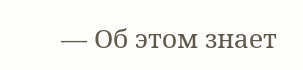— Об этом знает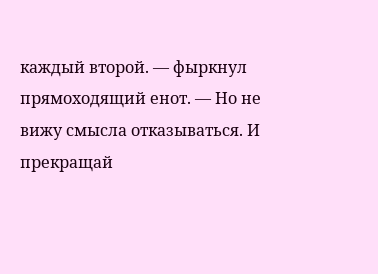каждый второй. — фыркнул прямоходящий енот. — Но не вижу смысла отказываться. И прекращай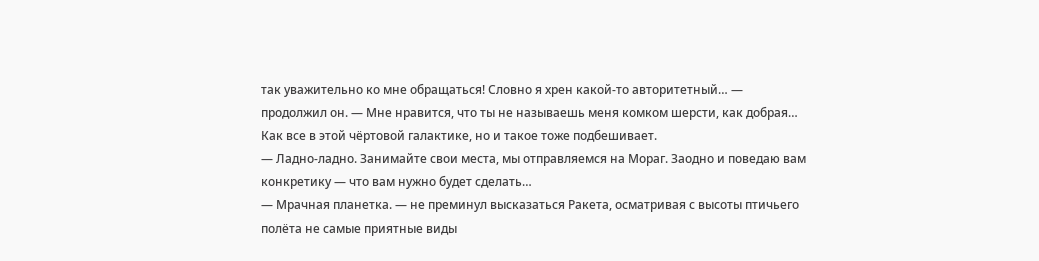так уважительно ко мне обращаться! Словно я хрен какой-то авторитетный… — продолжил он. — Мне нравится, что ты не называешь меня комком шерсти, как добрая… Как все в этой чёртовой галактике, но и такое тоже подбешивает.
— Ладно-ладно. Занимайте свои места, мы отправляемся на Мораг. Заодно и поведаю вам конкретику — что вам нужно будет сделать…
— Мрачная планетка. — не преминул высказаться Ракета, осматривая с высоты птичьего полёта не самые приятные виды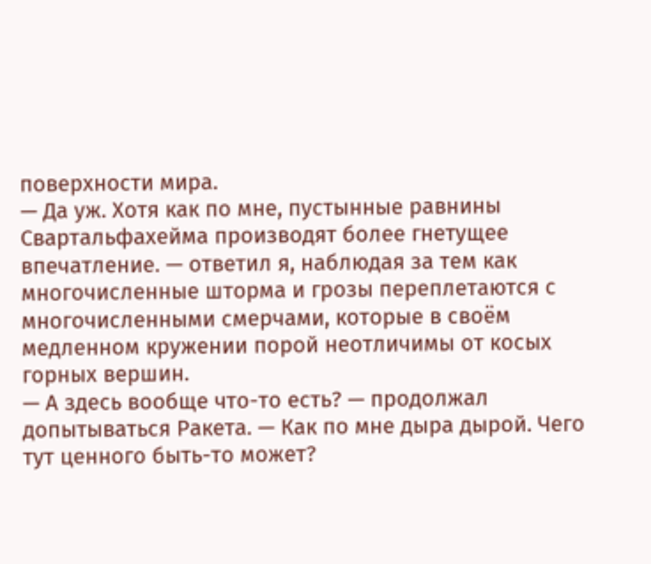поверхности мира.
— Да уж. Хотя как по мне, пустынные равнины Свартальфахейма производят более гнетущее впечатление. — ответил я, наблюдая за тем как многочисленные шторма и грозы переплетаются с многочисленными смерчами, которые в своём медленном кружении порой неотличимы от косых горных вершин.
— А здесь вообще что-то есть? — продолжал допытываться Ракета. — Как по мне дыра дырой. Чего тут ценного быть-то может?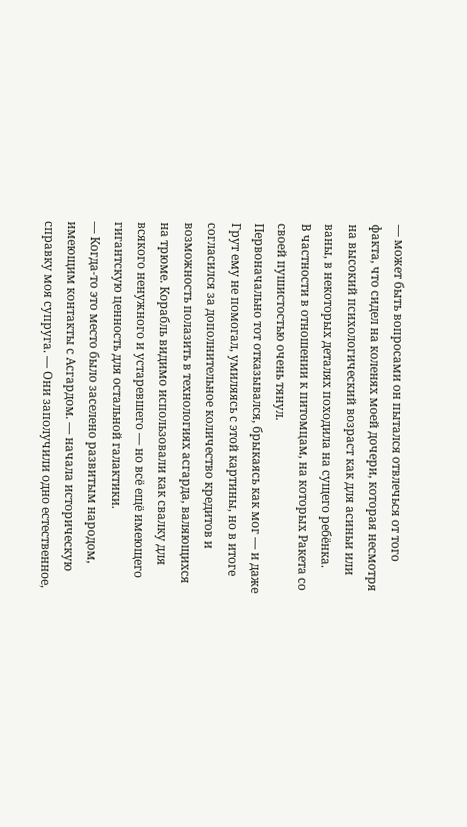— может быть вопросами он пытался отвлечься от того факта, что сидел на коленях моей дочери, которая несмотря на высокий психологический возраст как для асиньи или ваны, в некоторых деталях походила на сущего ребёнка.
В частности в отношении к питомцам, на которых Ракета со своей пушистостью очень тянул.
Первоначально тот отказывался, брыкаясь как мог — и даже Грут ему не помогал, умиляясь с этой картины, но в итоге согласился за дополнительное количество кредитов и возможность полазить в технологиях асгарда, валяющихся на трюме. Корабль видимо использовали как свалку для всякого ненужного и устаревшего — но всё ещё имеющего гигантскую ценность для остальной галактики.
— Когда-то это место было заселено развитым народом, имеющим контакты с Асгардом. — начала историческую справку моя супруга. — Они заполучили одно естественное,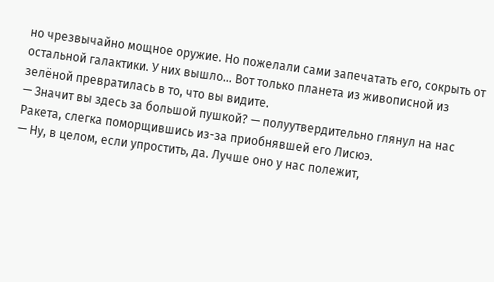но чрезвычайно мощное оружие. Но пожелали сами запечатать его, сокрыть от остальной галактики. У них вышло… Вот только планета из живописной из зелёной превратилась в то, что вы видите.
— Значит вы здесь за большой пушкой? — полуутвердительно глянул на нас Ракета, слегка поморщившись из-за приобнявшей его Лисюэ.
— Ну, в целом, если упростить, да. Лучше оно у нас полежит,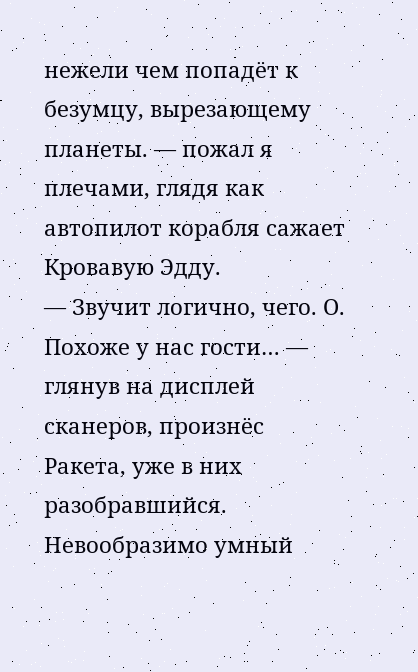нежели чем попадёт к безумцу, вырезающему планеты. — пожал я плечами, глядя как автопилот корабля сажает Кровавую Эдду.
— Звучит логично, чего. О. Похоже у нас гости… — глянув на дисплей сканеров, произнёс Ракета, уже в них разобравшийся. Невообразимо умный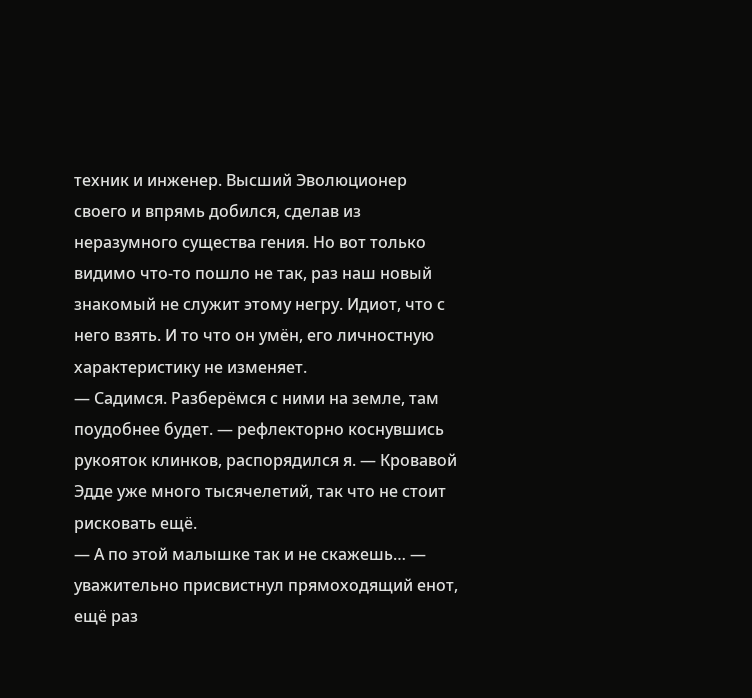техник и инженер. Высший Эволюционер своего и впрямь добился, сделав из неразумного существа гения. Но вот только видимо что-то пошло не так, раз наш новый знакомый не служит этому негру. Идиот, что с него взять. И то что он умён, его личностную характеристику не изменяет.
— Садимся. Разберёмся с ними на земле, там поудобнее будет. — рефлекторно коснувшись рукояток клинков, распорядился я. — Кровавой Эдде уже много тысячелетий, так что не стоит рисковать ещё.
— А по этой малышке так и не скажешь… — уважительно присвистнул прямоходящий енот, ещё раз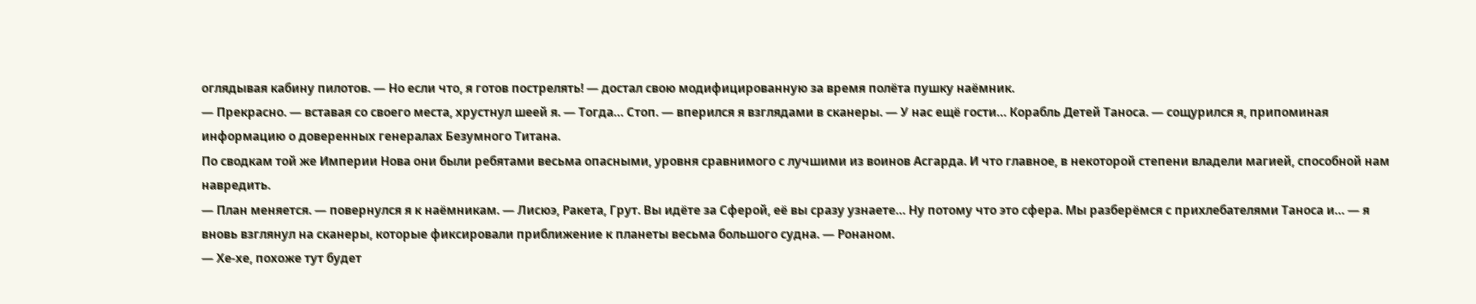оглядывая кабину пилотов. — Но если что, я готов пострелять! — достал свою модифицированную за время полёта пушку наёмник.
— Прекрасно. — вставая со своего места, хрустнул шеей я. — Тогда… Стоп. — вперился я взглядами в сканеры. — У нас ещё гости… Корабль Детей Таноса. — сощурился я, припоминая информацию о доверенных генералах Безумного Титана.
По сводкам той же Империи Нова они были ребятами весьма опасными, уровня сравнимого с лучшими из воинов Асгарда. И что главное, в некоторой степени владели магией, способной нам навредить.
— План меняется. — повернулся я к наёмникам. — Лисюэ, Ракета, Грут. Вы идёте за Сферой, её вы сразу узнаете… Ну потому что это сфера. Мы разберёмся с прихлебателями Таноса и… — я вновь взглянул на сканеры, которые фиксировали приближение к планеты весьма большого судна. — Ронаном.
— Хе-хе, похоже тут будет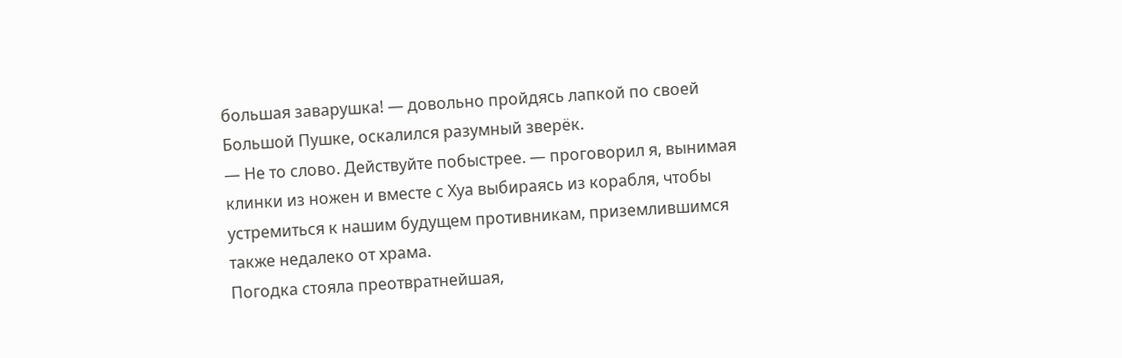большая заварушка! — довольно пройдясь лапкой по своей Большой Пушке, оскалился разумный зверёк.
— Не то слово. Действуйте побыстрее. — проговорил я, вынимая клинки из ножен и вместе с Хуа выбираясь из корабля, чтобы устремиться к нашим будущем противникам, приземлившимся также недалеко от храма.
Погодка стояла преотвратнейшая,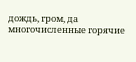дождь, гром, да многочисленные горячие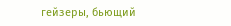гейзеры, бьющий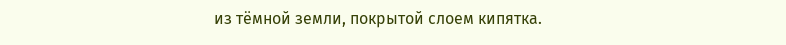из тёмной земли, покрытой слоем кипятка.